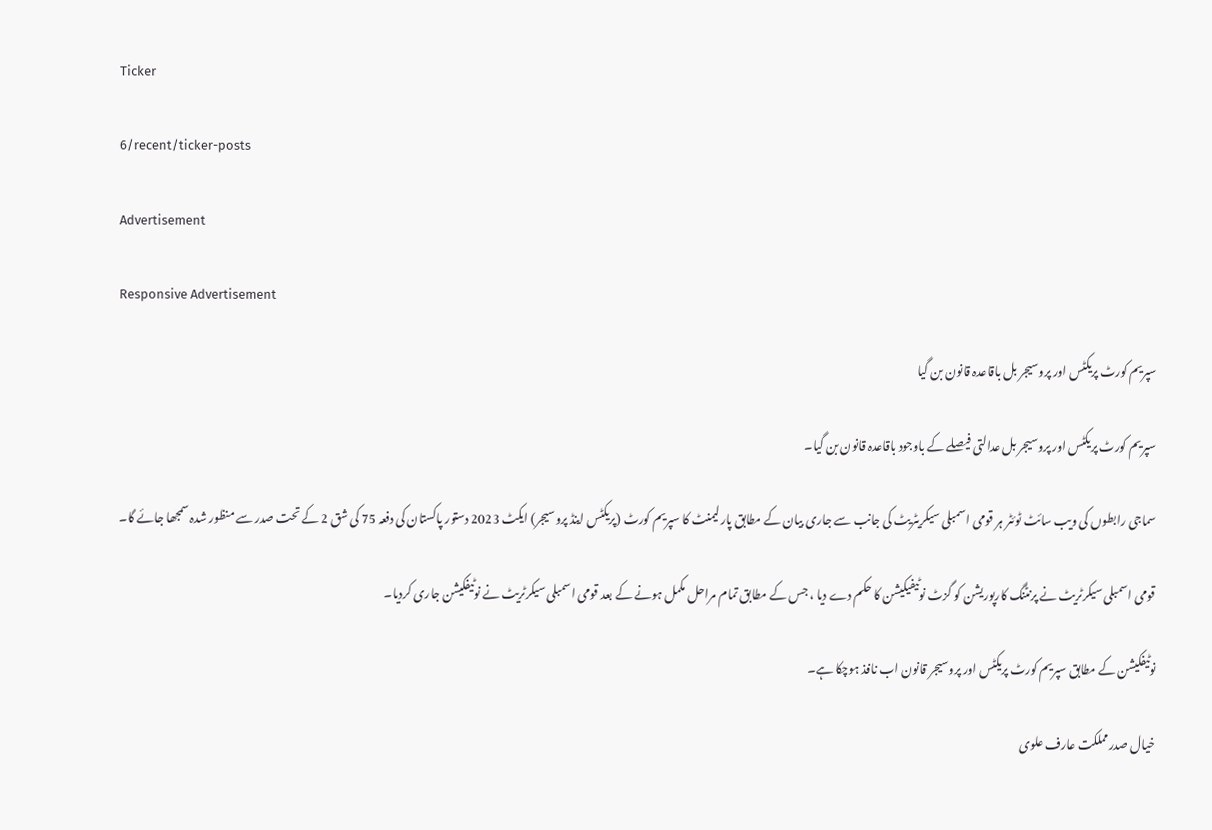Ticker

6/recent/ticker-posts

Advertisement

Responsive Advertisement

سپریم کورٹ پریکٹس اور پروسیجر بل باقاعدہ قانون بن گیا

سپریم کورٹ پریکٹس اور پروسیجر بل عدالتی فیصلے کے باوجود باقاعدہ قانون بن گیا۔

سماجی رابطوں کی ویب سائٹ ٹوئٹر ہر قومی اسمبلی سیکریٹریٹ کی جانب سے جاری بیان کے مطابق پارلیمنٹ کا سپریم کورٹ (پریکٹس اینڈ پروسیجر) ایکٹ 2023 دستور پاکستان کی دفعہ 75 کی شق 2 کے تحت صدر سے منظور شدہ سمجھا جائے گا۔

قومی اسمبلی سیکرٹریٹ نے پرنٹنگ کارپوریشن کو گزٹ نوٹیفیکیشن کا حکم دے دیا ، جس کے مطابق تمام مراحل مکمل ہونے کے بعد قومی اسمبلی سیکرٹریٹ نے نوٹیفکیشن جاری کردیا۔

نوٹیفکیشن کے مطابق سپریم کورٹ پریکٹس اور پروسیجر قانون اب نافذ ہوچکا ہے۔

خیال صدرمملکت عارف علوی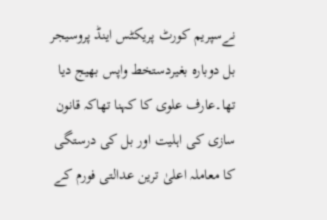نےسپریم کورٹ پریکٹس اینڈ پروسیجر بل دوبارہ بغیردستخط واپس بھیج دیا تھا۔عارف علوی کا کہنا تھاکہ قانون سازی کی اہلیت اور بل کی درستگی کا معاملہ اعلیٰ ترین عدالتی فورم کے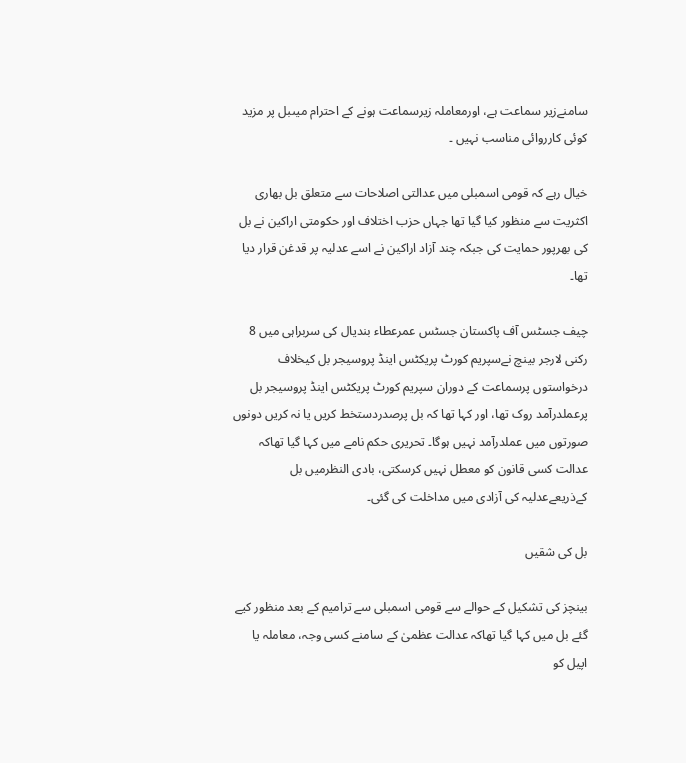سامنےزیر سماعت ہے، اورمعاملہ زیرسماعت ہونے کے احترام میںبل پر مزید کوئی کارروائی مناسب نہیں ۔

خیال رہے کہ قومی اسمبلی میں عدالتی اصلاحات سے متعلق بل بھاری اکثریت سے منظور کیا گیا تھا جہاں حزب اختلاف اور حکومتی اراکین نے بل کی بھرپور حمایت کی جبکہ چند آزاد اراکین نے اسے عدلیہ پر قدغن قرار دیا تھا۔

چیف جسٹس آف پاکستان جسٹس عمرعطاء بندیال کی سربراہی میں 8 رکنی لارجر بینچ نےسپریم کورٹ پریکٹس اینڈ پروسیجر بل کیخلاف درخواستوں پرسماعت کے دوران سپریم کورٹ پریکٹس اینڈ پروسیجر بل پرعملدرآمد روک تھا، اور کہا تھا کہ بل پرصدردستخط کریں یا نہ کریں دونوں صورتوں میں عملدرآمد نہیں ہوگا۔ تحریری حکم نامے میں کہا گیا تھاکہ عدالت کسی قانون کو معطل نہیں کرسکتی، بادی النظرمیں بل کےذریعےعدلیہ کی آزادی میں مداخلت کی گئی۔

بل کی شقیں

بینچز کی تشکیل کے حوالے سے قومی اسمبلی سے ترامیم کے بعد منظور کیے گئے بل میں کہا گیا تھاکہ عدالت عظمیٰ کے سامنے کسی وجہ، معاملہ یا اپیل کو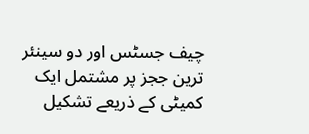چیف جسٹس اور دو سینئر ترین ججز پر مشتمل ایک کمیٹی کے ذریعے تشکیل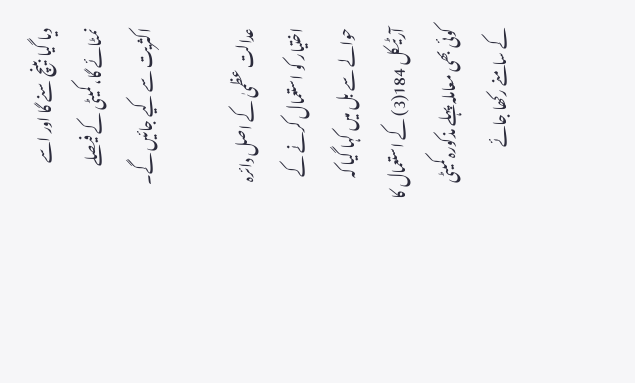دیا گیا بینچ سنے گا اور اسے نمٹائے گا، کمیٹی کے فیصلے اکثریت سے کیے جائیں گے۔

عدالت عظمیٰ کے اصل دائرہ اختیار کو استعمال کرنے کے حوالے سے بل میں کہا گیا کہ آرٹیکل 184(3) کے استعمال کا کوئی بھی معاملہ پہلے مذکورہ کمیٹی کے سامنے رکھا جائے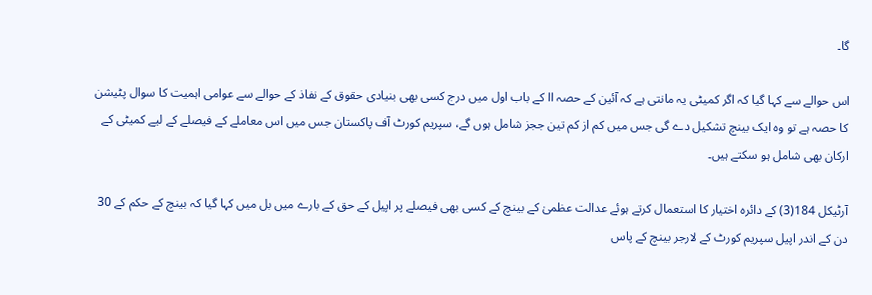گا۔

اس حوالے سے کہا گیا کہ اگر کمیٹی یہ مانتی ہے کہ آئین کے حصہ II کے باب اول میں درج کسی بھی بنیادی حقوق کے نفاذ کے حوالے سے عوامی اہمیت کا سوال پٹیشن کا حصہ ہے تو وہ ایک بینچ تشکیل دے گی جس میں کم از کم تین ججز شامل ہوں گے، سپریم کورٹ آف پاکستان جس میں اس معاملے کے فیصلے کے لیے کمیٹی کے ارکان بھی شامل ہو سکتے ہیں۔

آرٹیکل 184(3) کے دائرہ اختیار کا استعمال کرتے ہوئے عدالت عظمیٰ کے بینچ کے کسی بھی فیصلے پر اپیل کے حق کے بارے میں بل میں کہا گیا کہ بینچ کے حکم کے 30 دن کے اندر اپیل سپریم کورٹ کے لارجر بینچ کے پاس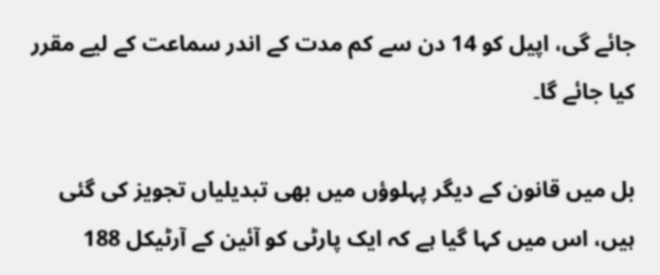جائے گی، اپیل کو 14 دن سے کم مدت کے اندر سماعت کے لیے مقرر کیا جائے گا۔

بل میں قانون کے دیگر پہلوؤں میں بھی تبدیلیاں تجویز کی گئی ہیں، اس میں کہا گیا ہے کہ ایک پارٹی کو آئین کے آرٹیکل 188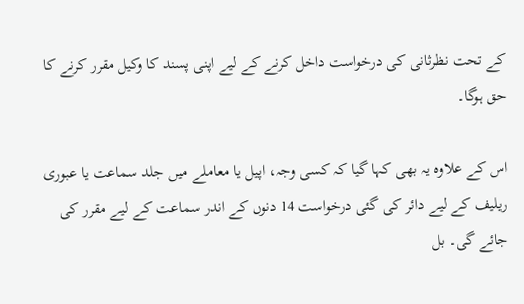کے تحت نظرثانی کی درخواست داخل کرنے کے لیے اپنی پسند کا وکیل مقرر کرنے کا حق ہوگا۔

اس کے علاوہ یہ بھی کہا گیا کہ کسی وجہ، اپیل یا معاملے میں جلد سماعت یا عبوری ریلیف کے لیے دائر کی گئی درخواست 14 دنوں کے اندر سماعت کے لیے مقرر کی جائے گی۔ بل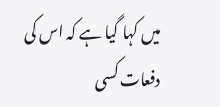میں کہا گیا ہے کہ اس کی دفعات کسی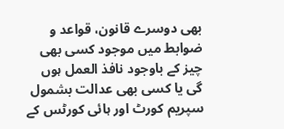بھی دوسرے قانون، قواعد و ضوابط میں موجود کسی بھی چیز کے باوجود نافذ العمل ہوں گی یا کسی بھی عدالت بشمول سپریم کورٹ اور ہائی کورٹس کے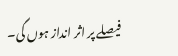فیصلے پر اثر انداز ہوں گی۔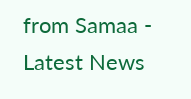from Samaa - Latest News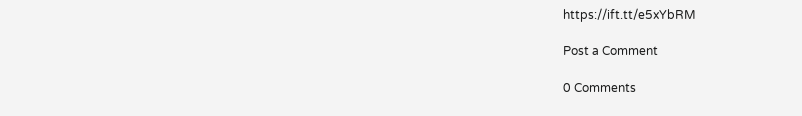https://ift.tt/e5xYbRM

Post a Comment

0 Comments